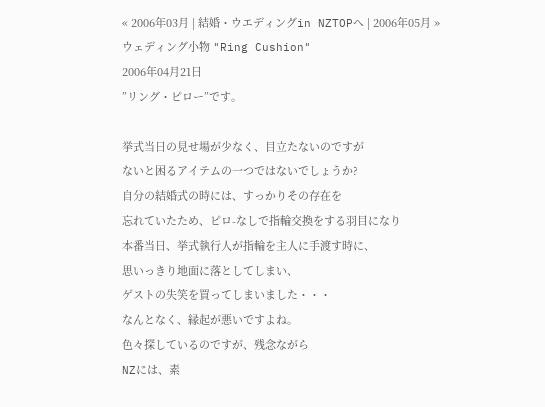« 2006年03月 | 結婚・ウエディングin NZTOPへ | 2006年05月 »
ウェディング小物 "Ring Cushion"
2006年04月21日
”リング・ピロー”です。

挙式当日の見せ場が少なく、目立たないのですが
ないと困るアイテムの一つではないでしょうか?
自分の結婚式の時には、すっかりその存在を
忘れていたため、ピロ-なしで指輪交換をする羽目になり
本番当日、挙式執行人が指輪を主人に手渡す時に、
思いっきり地面に落としてしまい、
ゲストの失笑を買ってしまいました・・・
なんとなく、縁起が悪いですよね。
色々探しているのですが、残念ながら
NZには、素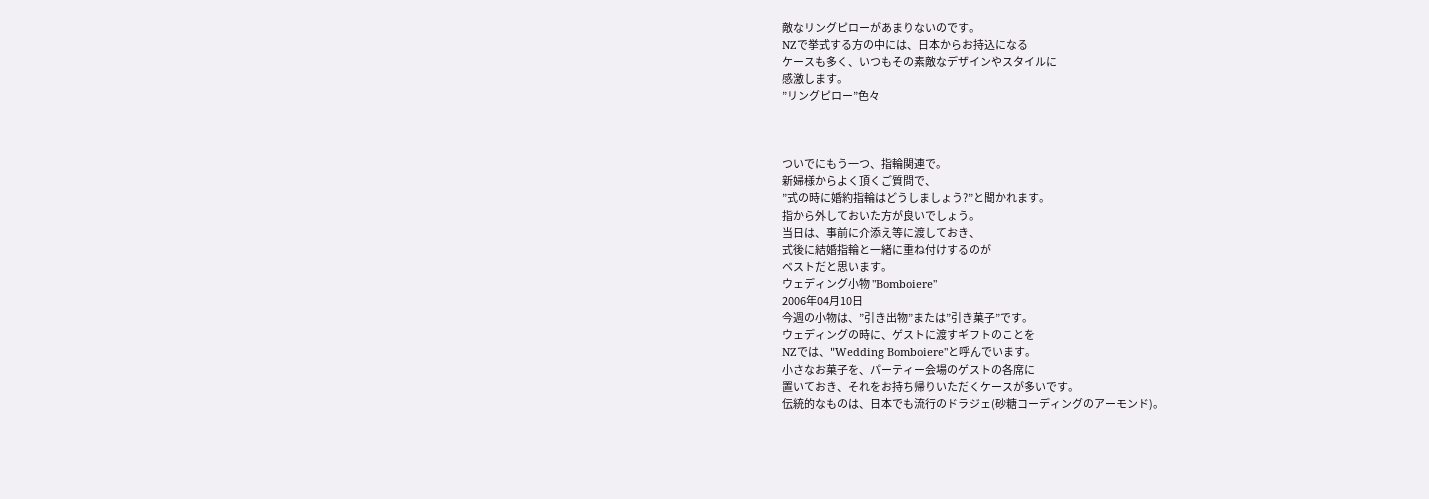敵なリングピローがあまりないのです。
NZで挙式する方の中には、日本からお持込になる
ケースも多く、いつもその素敵なデザインやスタイルに
感激します。
”リングピロー”色々



ついでにもう一つ、指輪関連で。
新婦様からよく頂くご質問で、
”式の時に婚約指輪はどうしましょう?”と聞かれます。
指から外しておいた方が良いでしょう。
当日は、事前に介添え等に渡しておき、
式後に結婚指輪と一緒に重ね付けするのが
ベストだと思います。
ウェディング小物 "Bomboiere"
2006年04月10日
今週の小物は、”引き出物”または”引き菓子”です。
ウェディングの時に、ゲストに渡すギフトのことを
NZでは、"Wedding Bomboiere"と呼んでいます。
小さなお菓子を、パーティー会場のゲストの各席に
置いておき、それをお持ち帰りいただくケースが多いです。
伝統的なものは、日本でも流行のドラジェ(砂糖コーディングのアーモンド)。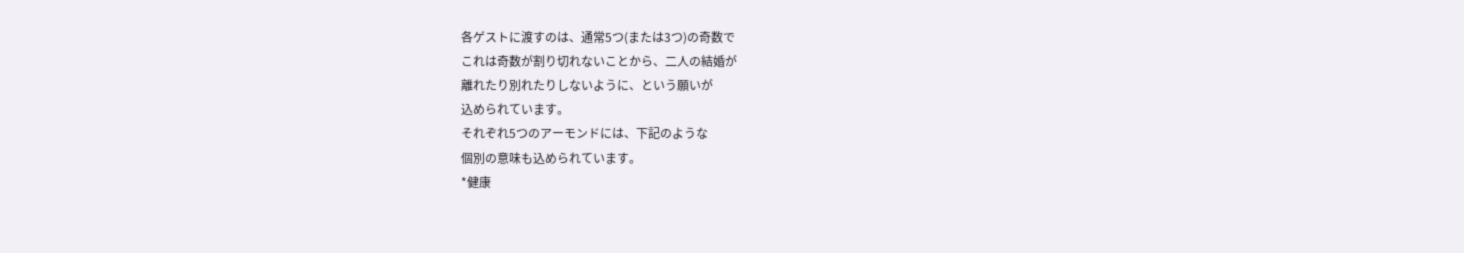各ゲストに渡すのは、通常5つ(または3つ)の奇数で
これは奇数が割り切れないことから、二人の結婚が
離れたり別れたりしないように、という願いが
込められています。
それぞれ5つのアーモンドには、下記のような
個別の意味も込められています。
*健康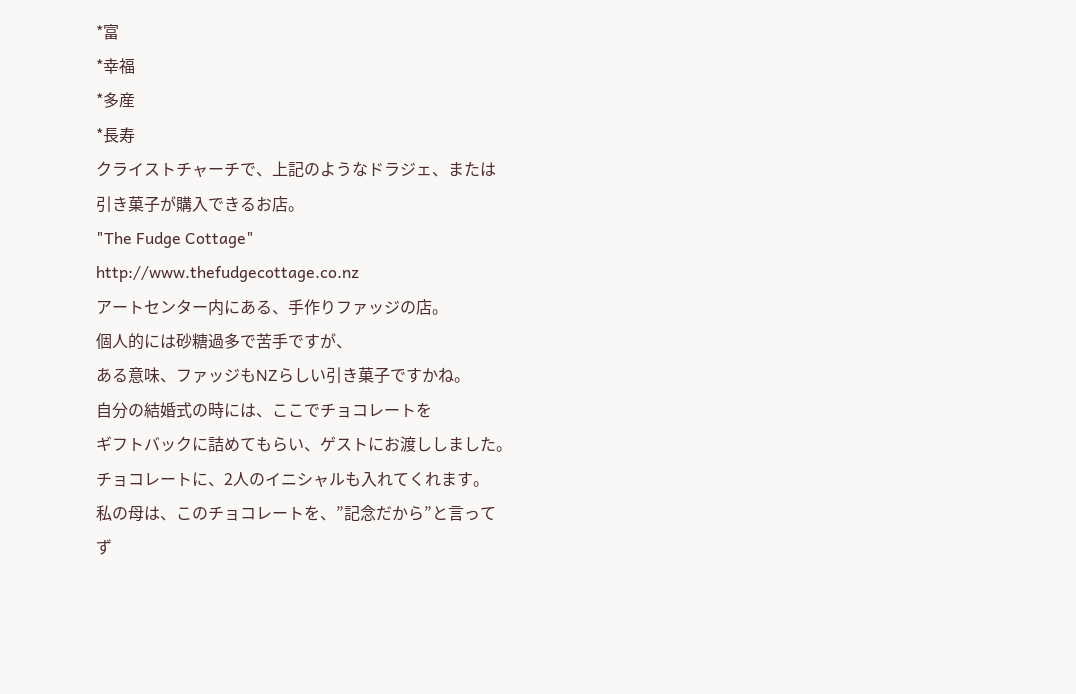*富
*幸福
*多産
*長寿
クライストチャーチで、上記のようなドラジェ、または
引き菓子が購入できるお店。
"The Fudge Cottage"
http://www.thefudgecottage.co.nz
アートセンター内にある、手作りファッジの店。
個人的には砂糖過多で苦手ですが、
ある意味、ファッジもNZらしい引き菓子ですかね。
自分の結婚式の時には、ここでチョコレートを
ギフトバックに詰めてもらい、ゲストにお渡ししました。
チョコレートに、2人のイニシャルも入れてくれます。
私の母は、このチョコレートを、”記念だから”と言って
ず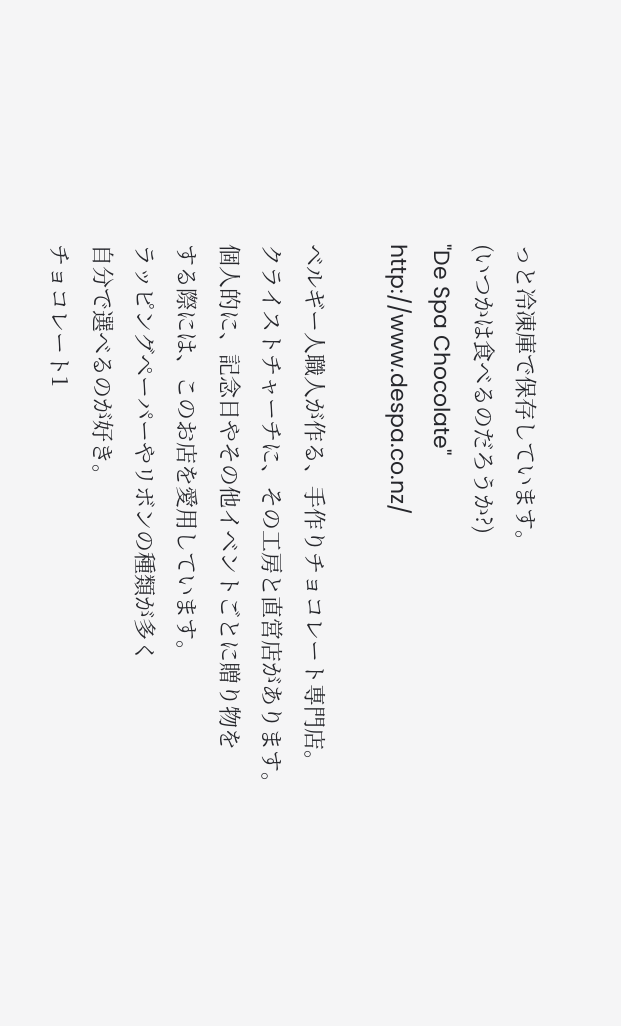っと冷凍庫で保存しています。
(いつかは食べるのだろうか?)
"De Spa Chocolate"
http://www.despa.co.nz/

ベルギー人職人が作る、手作りチョコレート専門店。
クライストチャーチに、その工房と直営店があります。
個人的に、記念日やその他イベントごとに贈り物を
する際には、このお店を愛用しています。
ラッピングペーパーやリボンの種類が多く
自分で選べるのが好き。
チョコレート1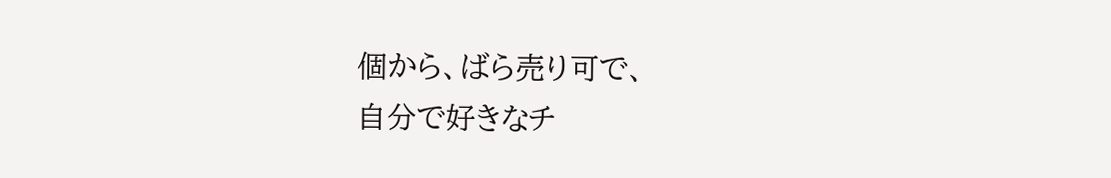個から、ばら売り可で、
自分で好きなチ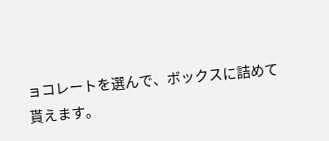ョコレートを選んで、ボックスに詰めて
貰えます。